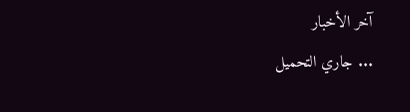آخر الأخبار
... جاري التحميل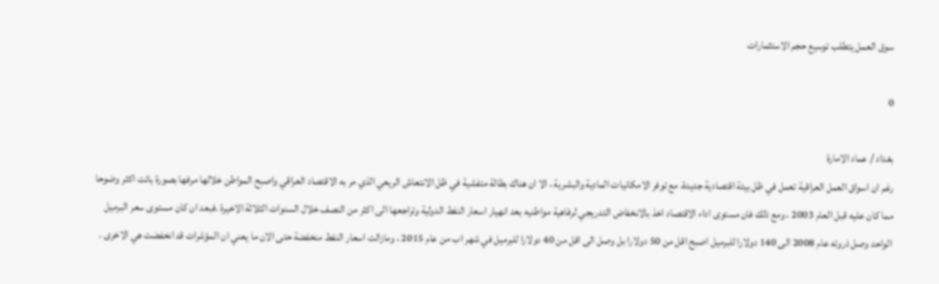سوق العمل يتطلب توسيع حجم الاستثمارات

0

بغداد / عماد الامارة
رغم ان اسواق العمل العراقية تعمل في ظل بيئة اقتصادية جديدة، مع توفر الامكانيات المادية والبشرية ، الا ان هناك بطالة متفشية في ظل الانتعاش الريعي الذي مر به الاقتصاد العراقي واصبح المواطن خلالها مرفها بصورة باتت اكثر وضوحا مما كان عليه قبل العام 2003 ، ومع ذلك فان مستوى اداء الاقتصاد اخذ بالانخفاض التدريجي لرفاهية مواطنيه بعد انهيار اسعار النفط الدولية وتراجعها الى اكثر من النصف خلال السنوات الثلاثة الاخيرة .فبعد ان كان مستوى سعر البرميل الواحد وصل ذروته عام 2008 الى 140 دولارا للبرميل اصبح اقل من 50 دولارا بل وصل الى اقل من 40 دولارا للبرميل في شهر اب من عام 2015 ، ومازالت اسعار النفط منخفضة حتى الان ما يعني ان المؤشرات قد انخفضت هي الاخرى .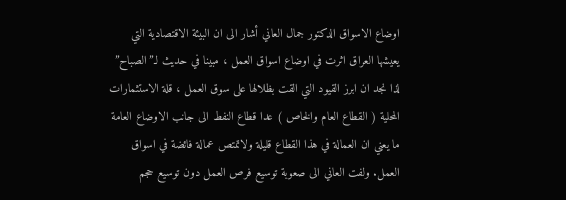اوضاع الاسواق الدكتور جمال العاني أشار الى ان البيئة الاقتصادية التي يعيشها العراق اثرت في اوضاع اسواق العمل ، مبينا في حديث لـ”الصباح” لذا نجد ان ابرز القيود التي القت بظلالها على سوق العمل ، قلة الاستثمارات المحلية ( القطاع العام والخاص ) عدا قطاع النفط الى جانب الاوضاع العامة ما يعني ان العمالة في هذا القطاع قليلة ولاتمتص عمالة فائضة في اسواق العمل. ولفت العاني الى صعوبة توسيع فرص العمل دون توسيع حجم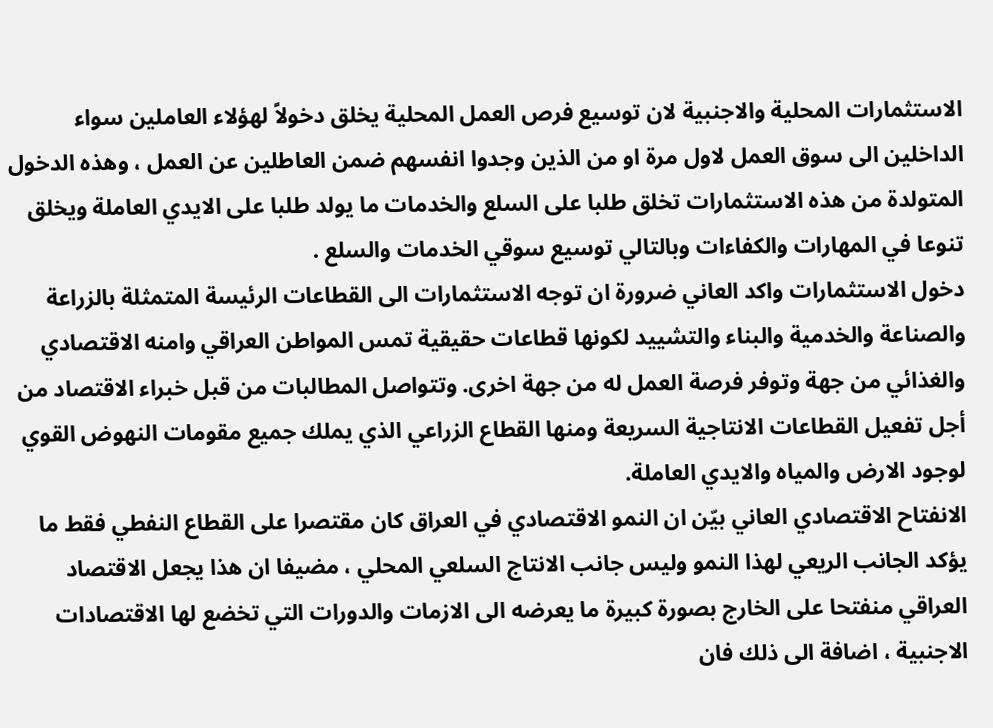الاستثمارات المحلية والاجنبية لان توسيع فرص العمل المحلية يخلق دخولاً لهؤلاء العاملين سواء الداخلين الى سوق العمل لاول مرة او من الذين وجدوا انفسهم ضمن العاطلين عن العمل ، وهذه الدخول المتولدة من هذه الاستثمارات تخلق طلبا على السلع والخدمات ما يولد طلبا على الايدي العاملة ويخلق تنوعا في المهارات والكفاءات وبالتالي توسيع سوقي الخدمات والسلع .
دخول الاستثمارات واكد العاني ضرورة ان توجه الاستثمارات الى القطاعات الرئيسة المتمثلة بالزراعة والصناعة والخدمية والبناء والتشييد لكونها قطاعات حقيقية تمس المواطن العراقي وامنه الاقتصادي والغذائي من جهة وتوفر فرصة العمل له من جهة اخرى. وتتواصل المطالبات من قبل خبراء الاقتصاد من أجل تفعيل القطاعات الانتاجية السريعة ومنها القطاع الزراعي الذي يملك جميع مقومات النهوض القوي لوجود الارض والمياه والايدي العاملة.
الانفتاح الاقتصادي العاني بيّن ان النمو الاقتصادي في العراق كان مقتصرا على القطاع النفطي فقط ما يؤكد الجانب الريعي لهذا النمو وليس جانب الانتاج السلعي المحلي ، مضيفا ان هذا يجعل الاقتصاد العراقي منفتحا على الخارج بصورة كبيرة ما يعرضه الى الازمات والدورات التي تخضع لها الاقتصادات الاجنبية ، اضافة الى ذلك فان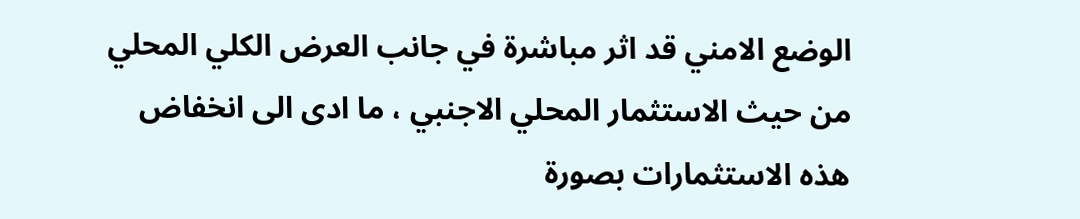الوضع الامني قد اثر مباشرة في جانب العرض الكلي المحلي من حيث الاستثمار المحلي الاجنبي ، ما ادى الى انخفاض هذه الاستثمارات بصورة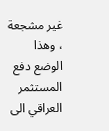غير مشجعة ، وهذا الوضع دفع المستثمر العراقي الى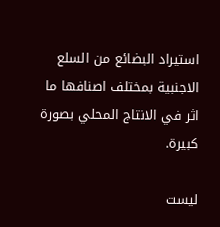استيراد البضائع من السلع الاجنبية بمختلف اصنافها ما اثر في الانتاج المحلي بصورة كبيرة.

ليست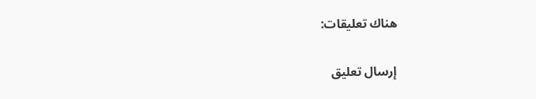هناك تعليقات:

إرسال تعليق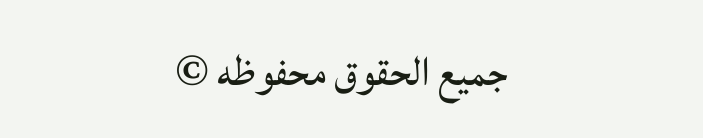جميع الحقوق محفوظه ©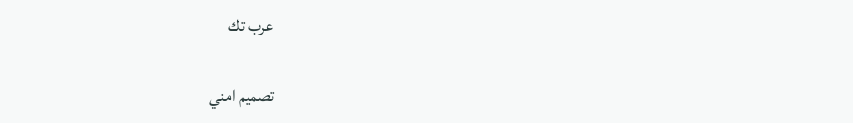عرب تك

تصميم امني